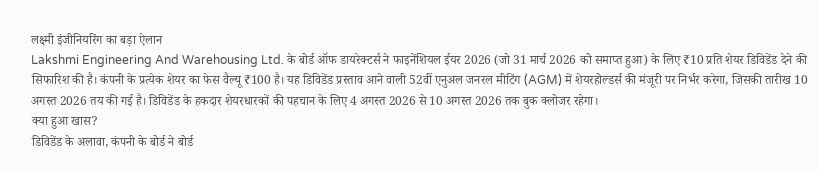लक्ष्मी इंजीनियरिंग का बड़ा ऐलान
Lakshmi Engineering And Warehousing Ltd. के बोर्ड ऑफ डायरेक्टर्स ने फाइनेंशियल ईयर 2026 (जो 31 मार्च 2026 को समाप्त हुआ) के लिए ₹10 प्रति शेयर डिविडेंड देने की सिफारिश की है। कंपनी के प्रत्येक शेयर का फेस वैल्यू ₹100 है। यह डिविडेंड प्रस्ताव आने वाली 52वीं एनुअल जनरल मीटिंग (AGM) में शेयरहोल्डर्स की मंजूरी पर निर्भर करेगा, जिसकी तारीख 10 अगस्त 2026 तय की गई है। डिविडेंड के हकदार शेयरधारकों की पहचान के लिए 4 अगस्त 2026 से 10 अगस्त 2026 तक बुक क्लोजर रहेगा।
क्या हुआ खास?
डिविडेंड के अलावा, कंपनी के बोर्ड ने बोर्ड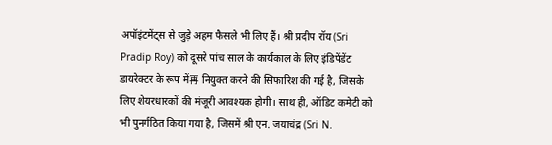अपॉइंटमेंट्स से जुड़े अहम फैसले भी लिए हैं। श्री प्रदीप रॉय (Sri Pradip Roy) को दूसरे पांच साल के कार्यकाल के लिए इंडिपेंडेंट डायरेक्टर के रूप में再 नियुक्त करने की सिफारिश की गई है, जिसके लिए शेयरधारकों की मंजूरी आवश्यक होगी। साथ ही, ऑडिट कमेटी को भी पुनर्गठित किया गया है, जिसमें श्री एन. जयाचंद्र (Sri N.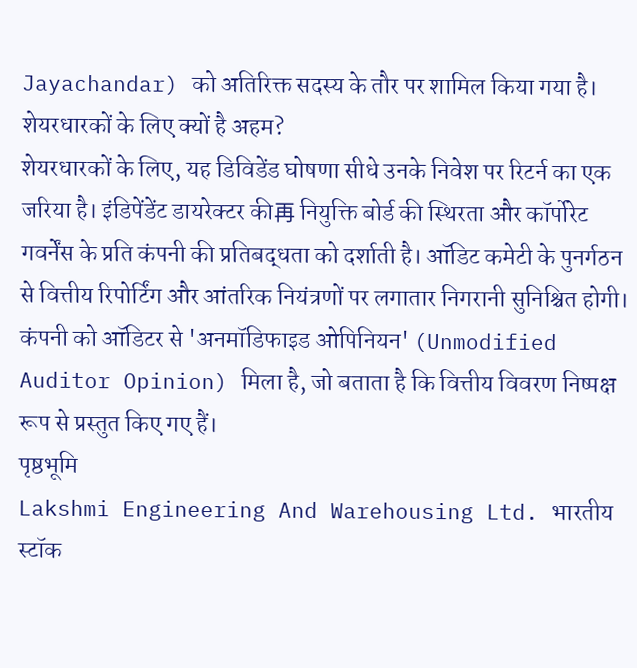Jayachandar) को अतिरिक्त सदस्य के तौर पर शामिल किया गया है।
शेयरधारकों के लिए क्यों है अहम?
शेयरधारकों के लिए, यह डिविडेंड घोषणा सीधे उनके निवेश पर रिटर्न का एक जरिया है। इंडिपेंडेंट डायरेक्टर की再 नियुक्ति बोर्ड की स्थिरता और कॉर्पोरेट गवर्नेंस के प्रति कंपनी की प्रतिबद्धता को दर्शाती है। ऑडिट कमेटी के पुनर्गठन से वित्तीय रिपोर्टिंग और आंतरिक नियंत्रणों पर लगातार निगरानी सुनिश्चित होगी। कंपनी को ऑडिटर से 'अनमॉडिफाइड ओपिनियन' (Unmodified Auditor Opinion) मिला है, जो बताता है कि वित्तीय विवरण निष्पक्ष रूप से प्रस्तुत किए गए हैं।
पृष्ठभूमि
Lakshmi Engineering And Warehousing Ltd. भारतीय स्टॉक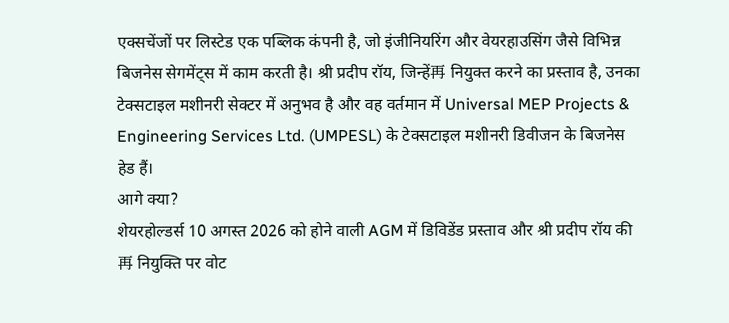एक्सचेंजों पर लिस्टेड एक पब्लिक कंपनी है, जो इंजीनियरिंग और वेयरहाउसिंग जैसे विभिन्न बिजनेस सेगमेंट्स में काम करती है। श्री प्रदीप रॉय, जिन्हें再 नियुक्त करने का प्रस्ताव है, उनका टेक्सटाइल मशीनरी सेक्टर में अनुभव है और वह वर्तमान में Universal MEP Projects & Engineering Services Ltd. (UMPESL) के टेक्सटाइल मशीनरी डिवीजन के बिजनेस हेड हैं।
आगे क्या?
शेयरहोल्डर्स 10 अगस्त 2026 को होने वाली AGM में डिविडेंड प्रस्ताव और श्री प्रदीप रॉय की再 नियुक्ति पर वोट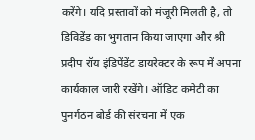करेंगे। यदि प्रस्तावों को मंजूरी मिलती है, तो डिविडेंड का भुगतान किया जाएगा और श्री प्रदीप रॉय इंडिपेंडेंट डायरेक्टर के रूप में अपना कार्यकाल जारी रखेंगे। ऑडिट कमेटी का पुनर्गठन बोर्ड की संरचना में एक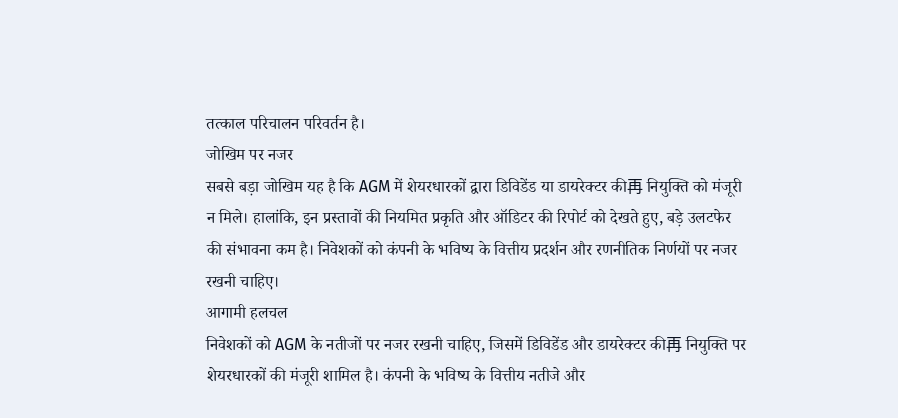तत्काल परिचालन परिवर्तन है।
जोखिम पर नजर
सबसे बड़ा जोखिम यह है कि AGM में शेयरधारकों द्वारा डिविडेंड या डायरेक्टर की再 नियुक्ति को मंजूरी न मिले। हालांकि, इन प्रस्तावों की नियमित प्रकृति और ऑडिटर की रिपोर्ट को देखते हुए, बड़े उलटफेर की संभावना कम है। निवेशकों को कंपनी के भविष्य के वित्तीय प्रदर्शन और रणनीतिक निर्णयों पर नजर रखनी चाहिए।
आगामी हलचल
निवेशकों को AGM के नतीजों पर नजर रखनी चाहिए, जिसमें डिविडेंड और डायरेक्टर की再 नियुक्ति पर शेयरधारकों की मंजूरी शामिल है। कंपनी के भविष्य के वित्तीय नतीजे और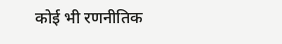कोई भी रणनीतिक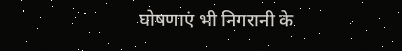घोषणाएं भी निगरानी के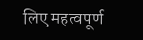लिए महत्वपूर्ण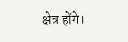क्षेत्र होंगे।